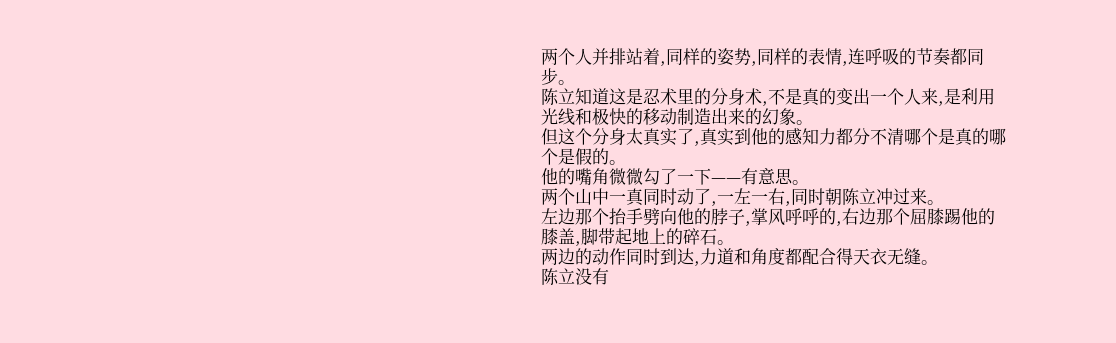两个人并排站着,同样的姿势,同样的表情,连呼吸的节奏都同步。
陈立知道这是忍术里的分身术,不是真的变出一个人来,是利用光线和极快的移动制造出来的幻象。
但这个分身太真实了,真实到他的感知力都分不清哪个是真的哪个是假的。
他的嘴角微微勾了一下——有意思。
两个山中一真同时动了,一左一右,同时朝陈立冲过来。
左边那个抬手劈向他的脖子,掌风呼呼的,右边那个屈膝踢他的膝盖,脚带起地上的碎石。
两边的动作同时到达,力道和角度都配合得天衣无缝。
陈立没有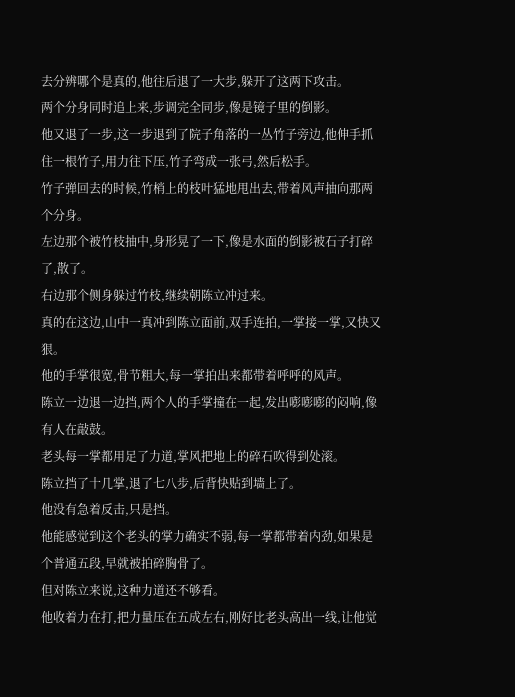去分辨哪个是真的,他往后退了一大步,躲开了这两下攻击。
两个分身同时追上来,步调完全同步,像是镜子里的倒影。
他又退了一步,这一步退到了院子角落的一丛竹子旁边,他伸手抓住一根竹子,用力往下压,竹子弯成一张弓,然后松手。
竹子弹回去的时候,竹梢上的枝叶猛地甩出去,带着风声抽向那两个分身。
左边那个被竹枝抽中,身形晃了一下,像是水面的倒影被石子打碎了,散了。
右边那个侧身躲过竹枝,继续朝陈立冲过来。
真的在这边,山中一真冲到陈立面前,双手连拍,一掌接一掌,又快又狠。
他的手掌很宽,骨节粗大,每一掌拍出来都带着呼呼的风声。
陈立一边退一边挡,两个人的手掌撞在一起,发出嘭嘭嘭的闷响,像有人在敲鼓。
老头每一掌都用足了力道,掌风把地上的碎石吹得到处滚。
陈立挡了十几掌,退了七八步,后背快贴到墙上了。
他没有急着反击,只是挡。
他能感觉到这个老头的掌力确实不弱,每一掌都带着内劲,如果是个普通五段,早就被拍碎胸骨了。
但对陈立来说,这种力道还不够看。
他收着力在打,把力量压在五成左右,刚好比老头高出一线,让他觉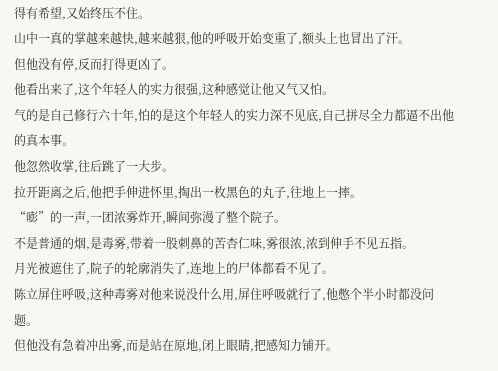得有希望,又始终压不住。
山中一真的掌越来越快,越来越狠,他的呼吸开始变重了,额头上也冒出了汗。
但他没有停,反而打得更凶了。
他看出来了,这个年轻人的实力很强,这种感觉让他又气又怕。
气的是自己修行六十年,怕的是这个年轻人的实力深不见底,自己拼尽全力都逼不出他的真本事。
他忽然收掌,往后跳了一大步。
拉开距离之后,他把手伸进怀里,掏出一枚黑色的丸子,往地上一摔。
“嘭”的一声,一团浓雾炸开,瞬间弥漫了整个院子。
不是普通的烟,是毒雾,带着一股刺鼻的苦杏仁味,雾很浓,浓到伸手不见五指。
月光被遮住了,院子的轮廓消失了,连地上的尸体都看不见了。
陈立屏住呼吸,这种毒雾对他来说没什么用,屏住呼吸就行了,他憋个半小时都没问题。
但他没有急着冲出雾,而是站在原地,闭上眼睛,把感知力铺开。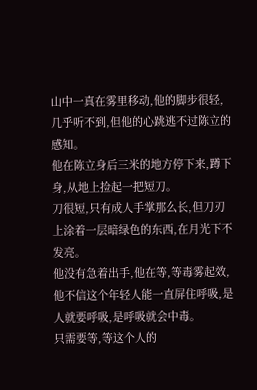山中一真在雾里移动,他的脚步很轻,几乎听不到,但他的心跳逃不过陈立的感知。
他在陈立身后三米的地方停下来,蹲下身,从地上捡起一把短刀。
刀很短,只有成人手掌那么长,但刀刃上涂着一层暗绿色的东西,在月光下不发亮。
他没有急着出手,他在等,等毒雾起效,他不信这个年轻人能一直屏住呼吸,是人就要呼吸,是呼吸就会中毒。
只需要等,等这个人的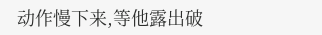动作慢下来,等他露出破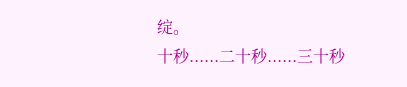绽。
十秒......二十秒......三十秒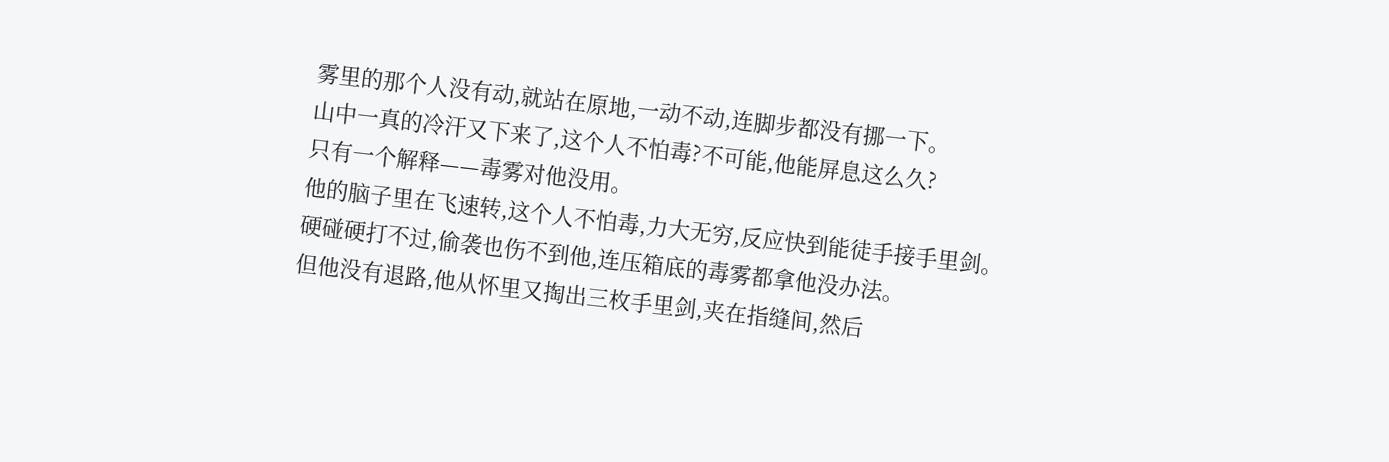雾里的那个人没有动,就站在原地,一动不动,连脚步都没有挪一下。
山中一真的冷汗又下来了,这个人不怕毒?不可能,他能屏息这么久?
只有一个解释——毒雾对他没用。
他的脑子里在飞速转,这个人不怕毒,力大无穷,反应快到能徒手接手里剑。
硬碰硬打不过,偷袭也伤不到他,连压箱底的毒雾都拿他没办法。
但他没有退路,他从怀里又掏出三枚手里剑,夹在指缝间,然后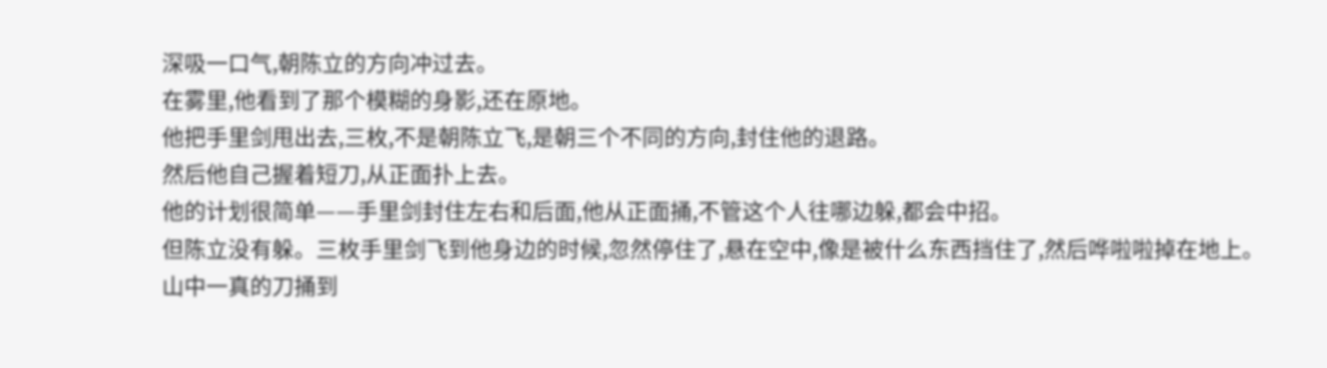深吸一口气,朝陈立的方向冲过去。
在雾里,他看到了那个模糊的身影,还在原地。
他把手里剑甩出去,三枚,不是朝陈立飞,是朝三个不同的方向,封住他的退路。
然后他自己握着短刀,从正面扑上去。
他的计划很简单——手里剑封住左右和后面,他从正面捅,不管这个人往哪边躲,都会中招。
但陈立没有躲。三枚手里剑飞到他身边的时候,忽然停住了,悬在空中,像是被什么东西挡住了,然后哗啦啦掉在地上。
山中一真的刀捅到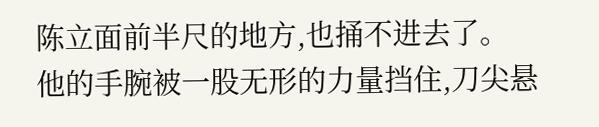陈立面前半尺的地方,也捅不进去了。
他的手腕被一股无形的力量挡住,刀尖悬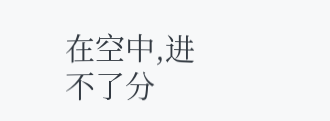在空中,进不了分